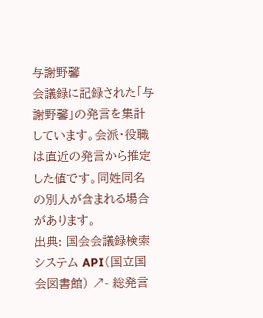与謝野馨
会議録に記録された「与謝野馨」の発言を集計しています。会派・役職は直近の発言から推定した値です。同姓同名の別人が含まれる場合があります。
出典: 国会会議録検索システム API(国立国会図書館) ↗- 総発言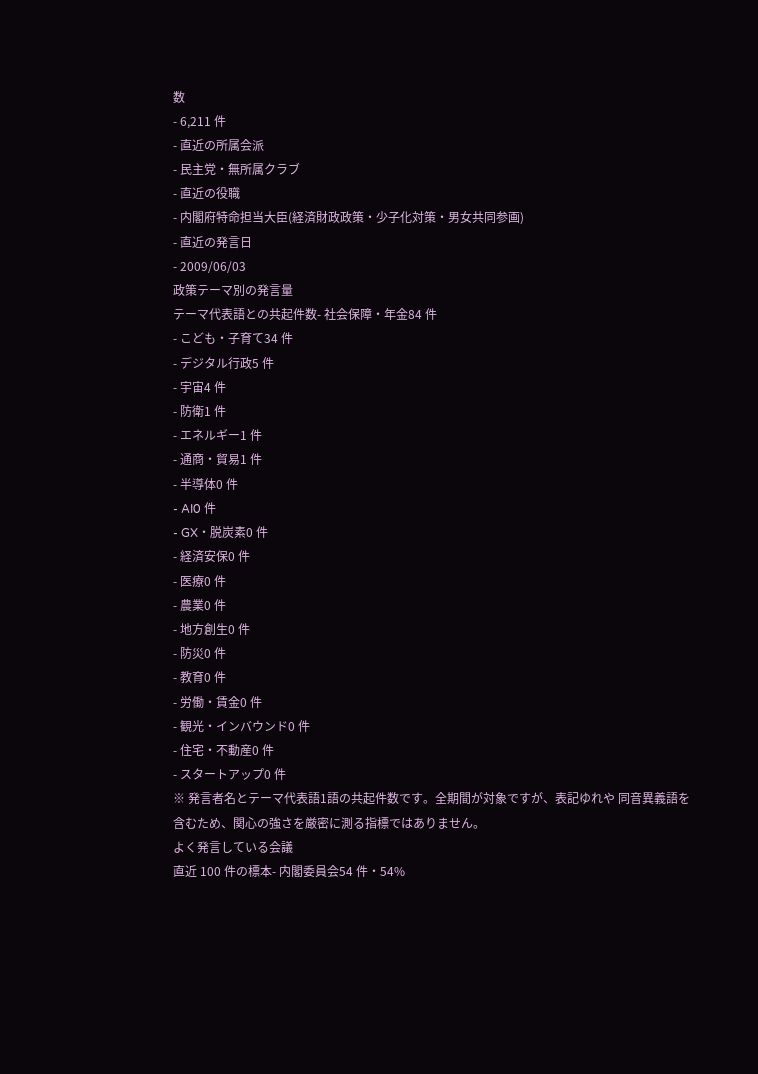数
- 6,211 件
- 直近の所属会派
- 民主党・無所属クラブ
- 直近の役職
- 内閣府特命担当大臣(経済財政政策・少子化対策・男女共同参画)
- 直近の発言日
- 2009/06/03
政策テーマ別の発言量
テーマ代表語との共起件数- 社会保障・年金84 件
- こども・子育て34 件
- デジタル行政5 件
- 宇宙4 件
- 防衛1 件
- エネルギー1 件
- 通商・貿易1 件
- 半導体0 件
- AI0 件
- GX・脱炭素0 件
- 経済安保0 件
- 医療0 件
- 農業0 件
- 地方創生0 件
- 防災0 件
- 教育0 件
- 労働・賃金0 件
- 観光・インバウンド0 件
- 住宅・不動産0 件
- スタートアップ0 件
※ 発言者名とテーマ代表語1語の共起件数です。全期間が対象ですが、表記ゆれや 同音異義語を含むため、関心の強さを厳密に測る指標ではありません。
よく発言している会議
直近 100 件の標本- 内閣委員会54 件・54%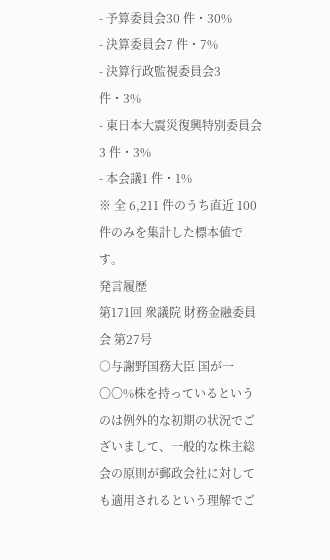- 予算委員会30 件・30%
- 決算委員会7 件・7%
- 決算行政監視委員会3 件・3%
- 東日本大震災復興特別委員会3 件・3%
- 本会議1 件・1%
※ 全 6,211 件のうち直近 100 件のみを集計した標本値です。
発言履歴
第171回 衆議院 財務金融委員会 第27号
○与謝野国務大臣 国が一〇〇%株を持っているというのは例外的な初期の状況でございまして、一般的な株主総会の原則が郵政会社に対しても適用されるという理解でご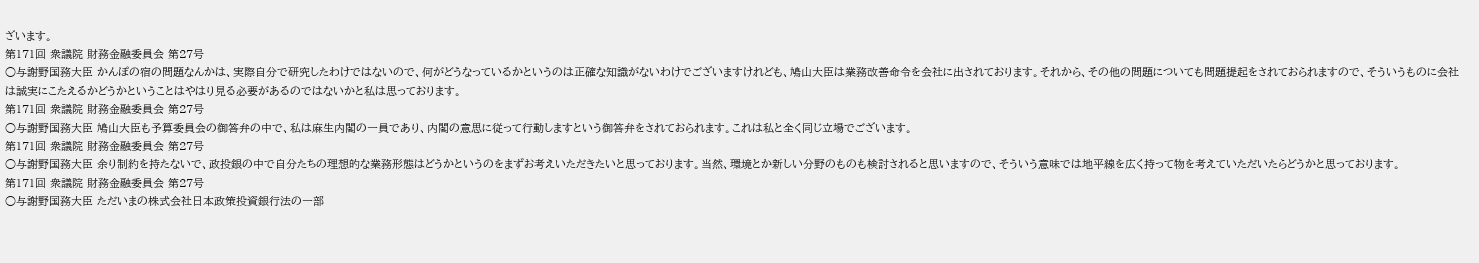ざいます。
第171回 衆議院 財務金融委員会 第27号
○与謝野国務大臣 かんぽの宿の問題なんかは、実際自分で研究したわけではないので、何がどうなっているかというのは正確な知識がないわけでございますけれども、鳩山大臣は業務改善命令を会社に出されております。それから、その他の問題についても問題提起をされておられますので、そういうものに会社は誠実にこたえるかどうかということはやはり見る必要があるのではないかと私は思っております。
第171回 衆議院 財務金融委員会 第27号
○与謝野国務大臣 鳩山大臣も予算委員会の御答弁の中で、私は麻生内閣の一員であり、内閣の意思に従って行動しますという御答弁をされておられます。これは私と全く同じ立場でございます。
第171回 衆議院 財務金融委員会 第27号
○与謝野国務大臣 余り制約を持たないで、政投銀の中で自分たちの理想的な業務形態はどうかというのをまずお考えいただきたいと思っております。当然、環境とか新しい分野のものも検討されると思いますので、そういう意味では地平線を広く持って物を考えていただいたらどうかと思っております。
第171回 衆議院 財務金融委員会 第27号
○与謝野国務大臣 ただいまの株式会社日本政策投資銀行法の一部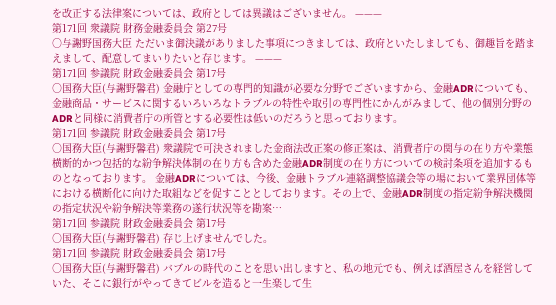を改正する法律案については、政府としては異議はございません。 ———
第171回 衆議院 財務金融委員会 第27号
○与謝野国務大臣 ただいま御決議がありました事項につきましては、政府といたしましても、御趣旨を踏まえまして、配意してまいりたいと存じます。 ———
第171回 参議院 財政金融委員会 第17号
○国務大臣(与謝野馨君) 金融庁としての専門的知識が必要な分野でございますから、金融ADRについても、金融商品・サービスに関するいろいろなトラブルの特性や取引の専門性にかんがみまして、他の個別分野のADRと同様に消費者庁の所管とする必要性は低いのだろうと思っております。
第171回 参議院 財政金融委員会 第17号
○国務大臣(与謝野馨君) 衆議院で可決されました金商法改正案の修正案は、消費者庁の関与の在り方や業態横断的かつ包括的な紛争解決体制の在り方も含めた金融ADR制度の在り方についての検討条項を追加するものとなっております。 金融ADRについては、今後、金融トラブル連絡調整協議会等の場において業界団体等における横断化に向けた取組などを促すこととしております。その上で、金融ADR制度の指定紛争解決機関の指定状況や紛争解決等業務の遂行状況等を勘案…
第171回 参議院 財政金融委員会 第17号
○国務大臣(与謝野馨君) 存じ上げませんでした。
第171回 参議院 財政金融委員会 第17号
○国務大臣(与謝野馨君) バブルの時代のことを思い出しますと、私の地元でも、例えば酒屋さんを経営していた、そこに銀行がやってきてビルを造ると一生楽して生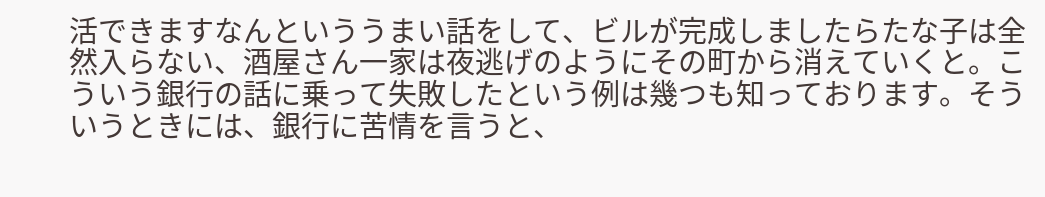活できますなんといううまい話をして、ビルが完成しましたらたな子は全然入らない、酒屋さん一家は夜逃げのようにその町から消えていくと。こういう銀行の話に乗って失敗したという例は幾つも知っております。そういうときには、銀行に苦情を言うと、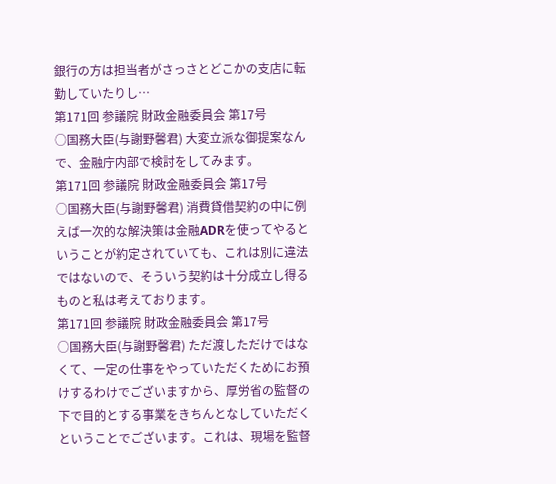銀行の方は担当者がさっさとどこかの支店に転勤していたりし…
第171回 参議院 財政金融委員会 第17号
○国務大臣(与謝野馨君) 大変立派な御提案なんで、金融庁内部で検討をしてみます。
第171回 参議院 財政金融委員会 第17号
○国務大臣(与謝野馨君) 消費貸借契約の中に例えば一次的な解決策は金融ADRを使ってやるということが約定されていても、これは別に違法ではないので、そういう契約は十分成立し得るものと私は考えております。
第171回 参議院 財政金融委員会 第17号
○国務大臣(与謝野馨君) ただ渡しただけではなくて、一定の仕事をやっていただくためにお預けするわけでございますから、厚労省の監督の下で目的とする事業をきちんとなしていただくということでございます。これは、現場を監督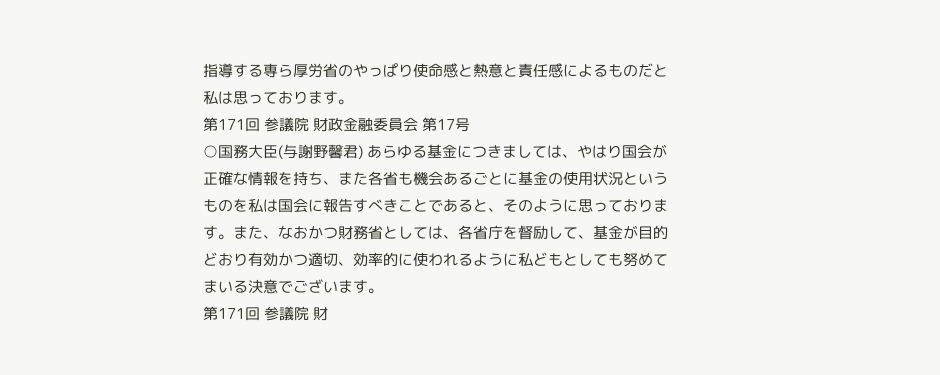指導する専ら厚労省のやっぱり使命感と熱意と責任感によるものだと私は思っております。
第171回 参議院 財政金融委員会 第17号
○国務大臣(与謝野馨君) あらゆる基金につきましては、やはり国会が正確な情報を持ち、また各省も機会あるごとに基金の使用状況というものを私は国会に報告すべきことであると、そのように思っております。また、なおかつ財務省としては、各省庁を督励して、基金が目的どおり有効かつ適切、効率的に使われるように私どもとしても努めてまいる決意でございます。
第171回 参議院 財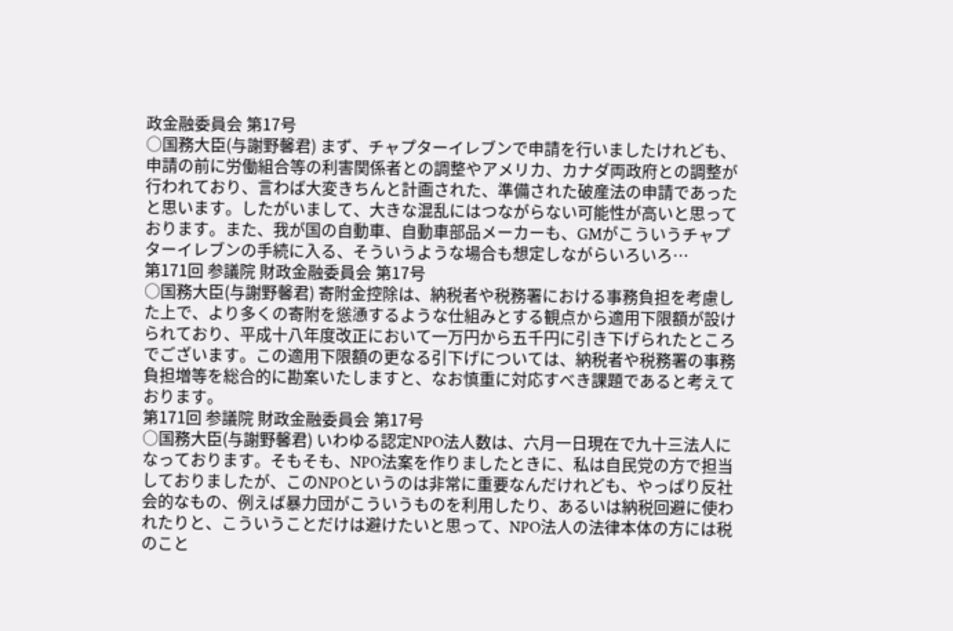政金融委員会 第17号
○国務大臣(与謝野馨君) まず、チャプターイレブンで申請を行いましたけれども、申請の前に労働組合等の利害関係者との調整やアメリカ、カナダ両政府との調整が行われており、言わば大変きちんと計画された、準備された破産法の申請であったと思います。したがいまして、大きな混乱にはつながらない可能性が高いと思っております。また、我が国の自動車、自動車部品メーカーも、GMがこういうチャプターイレブンの手続に入る、そういうような場合も想定しながらいろいろ…
第171回 参議院 財政金融委員会 第17号
○国務大臣(与謝野馨君) 寄附金控除は、納税者や税務署における事務負担を考慮した上で、より多くの寄附を慫慂するような仕組みとする観点から適用下限額が設けられており、平成十八年度改正において一万円から五千円に引き下げられたところでございます。この適用下限額の更なる引下げについては、納税者や税務署の事務負担増等を総合的に勘案いたしますと、なお慎重に対応すべき課題であると考えております。
第171回 参議院 財政金融委員会 第17号
○国務大臣(与謝野馨君) いわゆる認定NPO法人数は、六月一日現在で九十三法人になっております。そもそも、NPO法案を作りましたときに、私は自民党の方で担当しておりましたが、このNPOというのは非常に重要なんだけれども、やっぱり反社会的なもの、例えば暴力団がこういうものを利用したり、あるいは納税回避に使われたりと、こういうことだけは避けたいと思って、NPO法人の法律本体の方には税のこと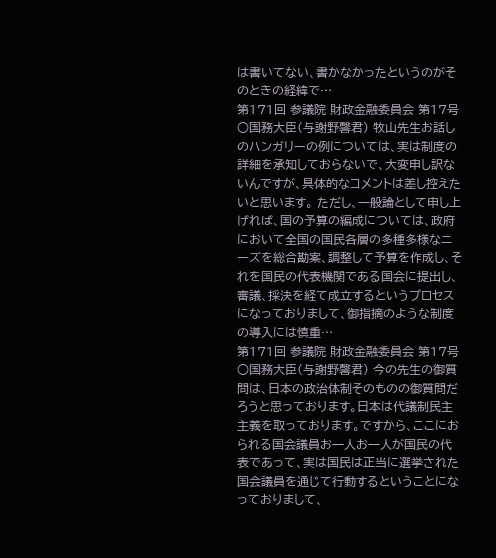は書いてない、書かなかったというのがそのときの経緯で…
第171回 参議院 財政金融委員会 第17号
○国務大臣(与謝野馨君) 牧山先生お話しのハンガリーの例については、実は制度の詳細を承知しておらないで、大変申し訳ないんですが、具体的なコメントは差し控えたいと思います。 ただし、一般論として申し上げれば、国の予算の編成については、政府において全国の国民各層の多種多様なニーズを総合勘案、調整して予算を作成し、それを国民の代表機関である国会に提出し、審議、採決を経て成立するというプロセスになっておりまして、御指摘のような制度の導入には慎重…
第171回 参議院 財政金融委員会 第17号
○国務大臣(与謝野馨君) 今の先生の御質問は、日本の政治体制そのものの御質問だろうと思っております。日本は代議制民主主義を取っております。ですから、ここにおられる国会議員お一人お一人が国民の代表であって、実は国民は正当に選挙された国会議員を通じて行動するということになっておりまして、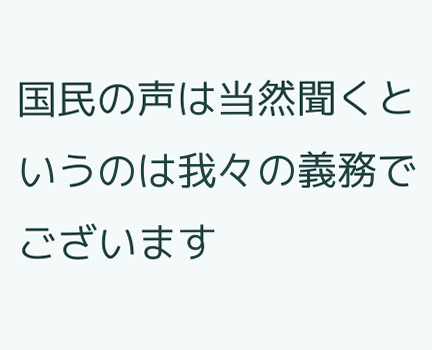国民の声は当然聞くというのは我々の義務でございます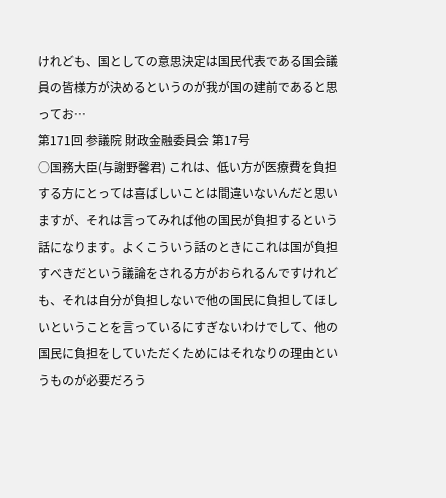けれども、国としての意思決定は国民代表である国会議員の皆様方が決めるというのが我が国の建前であると思ってお…
第171回 参議院 財政金融委員会 第17号
○国務大臣(与謝野馨君) これは、低い方が医療費を負担する方にとっては喜ばしいことは間違いないんだと思いますが、それは言ってみれば他の国民が負担するという話になります。よくこういう話のときにこれは国が負担すべきだという議論をされる方がおられるんですけれども、それは自分が負担しないで他の国民に負担してほしいということを言っているにすぎないわけでして、他の国民に負担をしていただくためにはそれなりの理由というものが必要だろう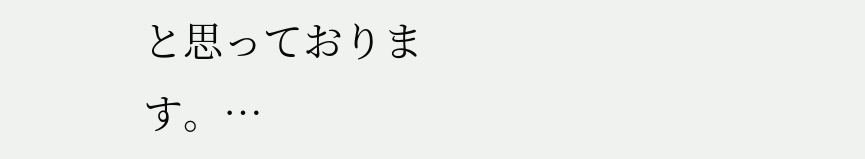と思っております。…